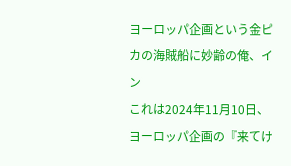ヨーロッパ企画という金ピカの海賊船に妙齢の俺、イン
これは2024年11月10日、ヨーロッパ企画の『来てけ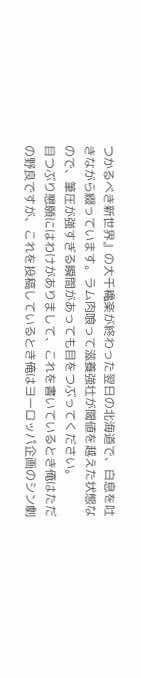つかるべき新世界』の大千穐楽が終わった翌日の北海道で、白息を吐きながら綴っています。ラム肉喰って滋養強壮が閾値を越えた状態なので、筆圧が強すぎる瞬間があっても目をつぶってください。
目つぶり懇願にはわけがありまして、これを書いているとき俺はただの野良ですが、これを投稿しているとき俺はヨーロッパ企画のシン劇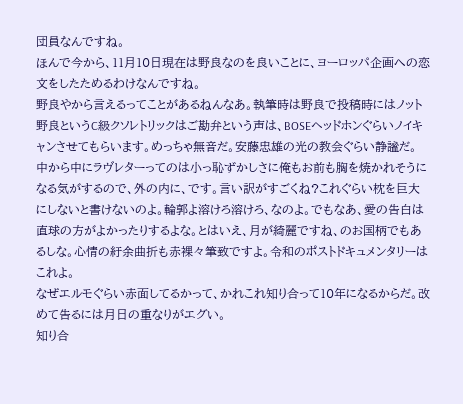団員なんですね。
ほんで今から、11月10日現在は野良なのを良いことに、ヨーロッパ企画への恋文をしたためるわけなんですね。
野良やから言えるってことがあるねんなあ。執筆時は野良で投稿時にはノット野良というC級クソレトリックはご勘弁という声は、BOSEヘッドホンぐらいノイキャンさせてもらいます。めっちゃ無音だ。安藤忠雄の光の教会ぐらい静謐だ。
中から中にラヴレターってのは小っ恥ずかしさに俺もお前も胸を焼かれそうになる気がするので、外の内に、です。言い訳がすごくね?これぐらい枕を巨大にしないと書けないのよ。輪郭よ溶けろ溶けろ、なのよ。でもなあ、愛の告白は直球の方がよかったりするよな。とはいえ、月が綺麗ですね、のお国柄でもあるしな。心情の紆余曲折も赤裸々筆致ですよ。令和のポストドキュメンタリーはこれよ。
なぜエルモぐらい赤面してるかって、かれこれ知り合って10年になるからだ。改めて告るには月日の重なりがエグい。
知り合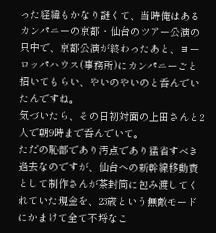った経緯もかなり謎くて、当時俺はあるカンパニーの京都・仙台のツアー公演の只中で、京都公演が終わったあと、ヨーロッパハウス(事務所)にカンパニーごと招いてもらい、やいのやいのと呑んでいたんですね。
気づいたら、その日初対面の上田さんと2人で朝9時まで呑んでいて。
ただの恥部であり汚点であり猛省すべき過去なのですが、仙台への新幹線移動費として制作さんが茶封筒に包み渡してくれていた現金を、23歳という無敵モードにかまけて全て不埒なこ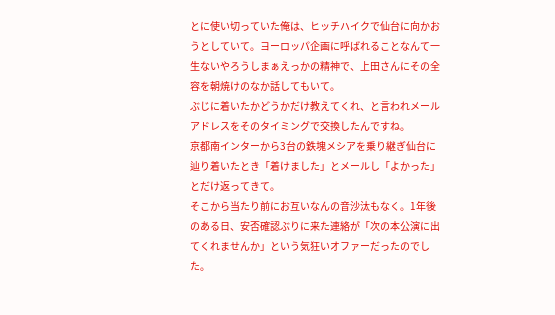とに使い切っていた俺は、ヒッチハイクで仙台に向かおうとしていて。ヨーロッパ企画に呼ばれることなんて一生ないやろうしまぁえっかの精神で、上田さんにその全容を朝焼けのなか話してもいて。
ぶじに着いたかどうかだけ教えてくれ、と言われメールアドレスをそのタイミングで交換したんですね。
京都南インターから3台の鉄塊メシアを乗り継ぎ仙台に辿り着いたとき「着けました」とメールし「よかった」とだけ返ってきて。
そこから当たり前にお互いなんの音沙汰もなく。1年後のある日、安否確認ぶりに来た連絡が「次の本公演に出てくれませんか」という気狂いオファーだったのでした。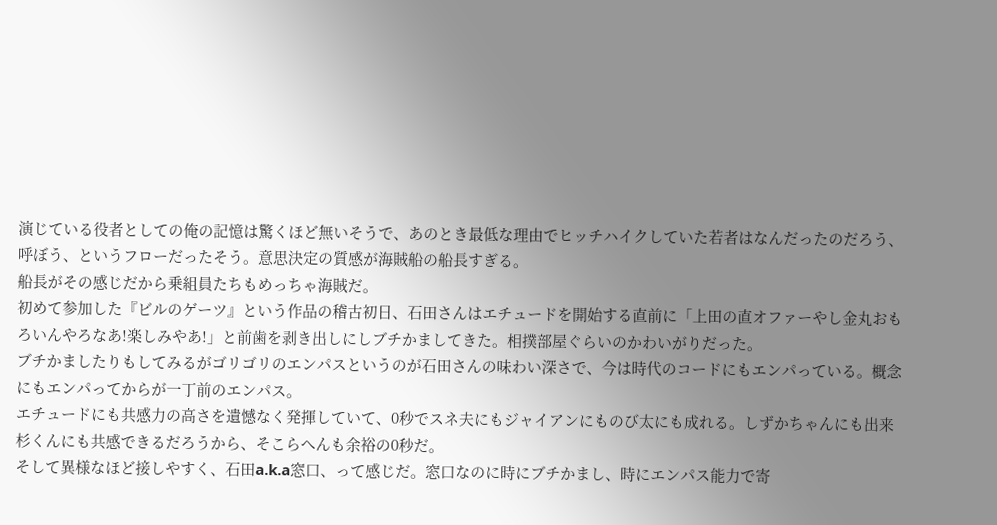演じている役者としての俺の記憶は驚くほど無いそうで、あのとき最低な理由でヒッチハイクしていた若者はなんだったのだろう、呼ぼう、というフローだったそう。意思決定の質感が海賊船の船長すぎる。
船長がその感じだから乗組員たちもめっちゃ海賊だ。
初めて参加した『ビルのゲーツ』という作品の稽古初日、石田さんはエチュードを開始する直前に「上田の直オファーやし金丸おもろいんやろなあ!楽しみやあ!」と前歯を剥き出しにしブチかましてきた。相撲部屋ぐらいのかわいがりだった。
ブチかましたりもしてみるがゴリゴリのエンパスというのが石田さんの味わい深さで、今は時代のコードにもエンパっている。概念にもエンパってからが一丁前のエンパス。
エチュードにも共感力の高さを遺憾なく発揮していて、0秒でスネ夫にもジャイアンにものび太にも成れる。しずかちゃんにも出来杉くんにも共感できるだろうから、そこらへんも余裕の0秒だ。
そして異様なほど接しやすく、石田a.k.a窓口、って感じだ。窓口なのに時にブチかまし、時にエンパス能力で寄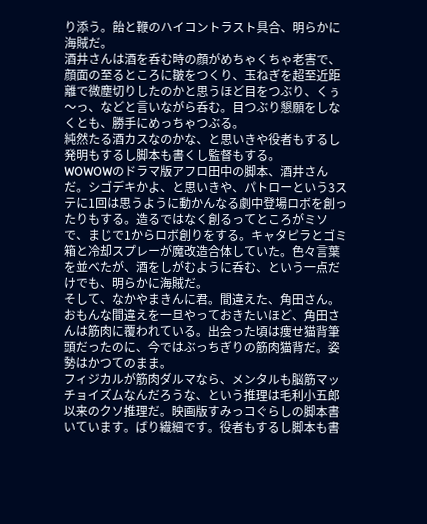り添う。飴と鞭のハイコントラスト具合、明らかに海賊だ。
酒井さんは酒を呑む時の顔がめちゃくちゃ老害で、顔面の至るところに皺をつくり、玉ねぎを超至近距離で微塵切りしたのかと思うほど目をつぶり、くぅ〜っ、などと言いながら呑む。目つぶり懇願をしなくとも、勝手にめっちゃつぶる。
純然たる酒カスなのかな、と思いきや役者もするし発明もするし脚本も書くし監督もする。
WOWOWのドラマ版アフロ田中の脚本、酒井さんだ。シゴデキかよ、と思いきや、パトローという3ステに1回は思うように動かんなる劇中登場ロボを創ったりもする。造るではなく創るってところがミソで、まじで1からロボ創りをする。キャタピラとゴミ箱と冷却スプレーが魔改造合体していた。色々言葉を並べたが、酒をしがむように呑む、という一点だけでも、明らかに海賊だ。
そして、なかやまきんに君。間違えた、角田さん。
おもんな間違えを一旦やっておきたいほど、角田さんは筋肉に覆われている。出会った頃は痩せ猫背筆頭だったのに、今ではぶっちぎりの筋肉猫背だ。姿勢はかつてのまま。
フィジカルが筋肉ダルマなら、メンタルも脳筋マッチョイズムなんだろうな、という推理は毛利小五郎以来のクソ推理だ。映画版すみっコぐらしの脚本書いています。ばり繊細です。役者もするし脚本も書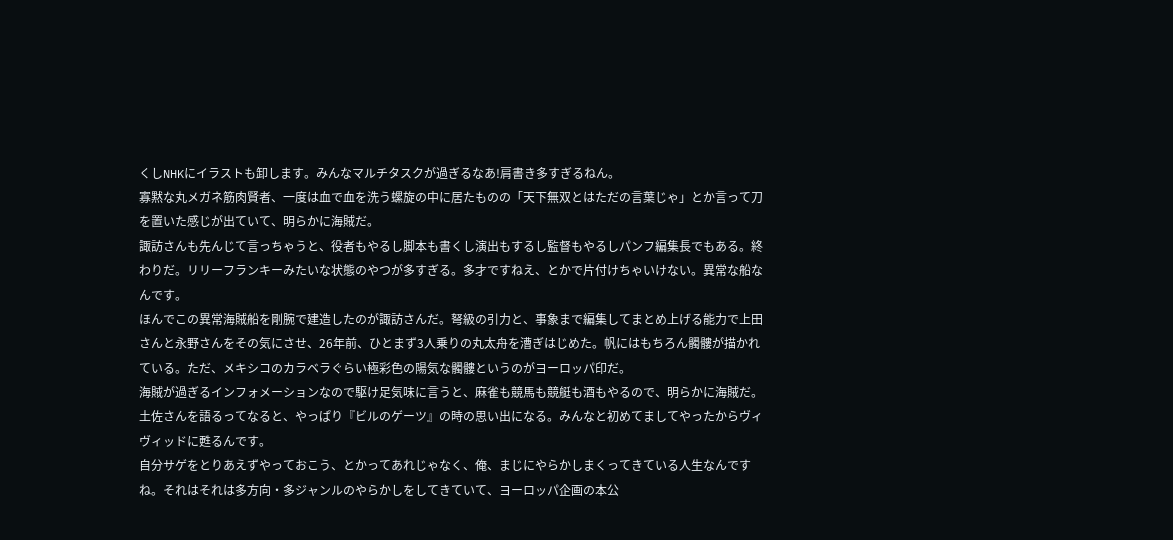くしNHKにイラストも卸します。みんなマルチタスクが過ぎるなあ!肩書き多すぎるねん。
寡黙な丸メガネ筋肉賢者、一度は血で血を洗う螺旋の中に居たものの「天下無双とはただの言葉じゃ」とか言って刀を置いた感じが出ていて、明らかに海賊だ。
諏訪さんも先んじて言っちゃうと、役者もやるし脚本も書くし演出もするし監督もやるしパンフ編集長でもある。終わりだ。リリーフランキーみたいな状態のやつが多すぎる。多才ですねえ、とかで片付けちゃいけない。異常な船なんです。
ほんでこの異常海賊船を剛腕で建造したのが諏訪さんだ。弩級の引力と、事象まで編集してまとめ上げる能力で上田さんと永野さんをその気にさせ、26年前、ひとまず3人乗りの丸太舟を漕ぎはじめた。帆にはもちろん髑髏が描かれている。ただ、メキシコのカラベラぐらい極彩色の陽気な髑髏というのがヨーロッパ印だ。
海賊が過ぎるインフォメーションなので駆け足気味に言うと、麻雀も競馬も競艇も酒もやるので、明らかに海賊だ。
土佐さんを語るってなると、やっぱり『ビルのゲーツ』の時の思い出になる。みんなと初めてましてやったからヴィヴィッドに甦るんです。
自分サゲをとりあえずやっておこう、とかってあれじゃなく、俺、まじにやらかしまくってきている人生なんですね。それはそれは多方向・多ジャンルのやらかしをしてきていて、ヨーロッパ企画の本公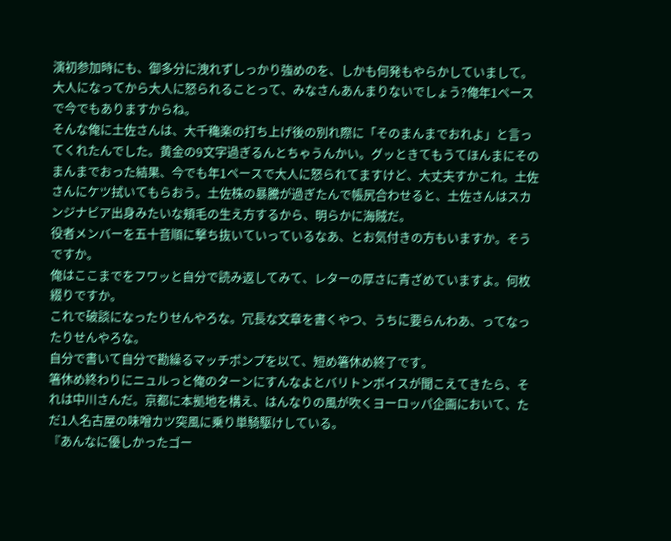演初参加時にも、御多分に洩れずしっかり強めのを、しかも何発もやらかしていまして。大人になってから大人に怒られることって、みなさんあんまりないでしょう?俺年1ペースで今でもありますからね。
そんな俺に土佐さんは、大千穐楽の打ち上げ後の別れ際に「そのまんまでおれよ」と言ってくれたんでした。黄金の9文字過ぎるんとちゃうんかい。グッときてもうてほんまにそのまんまでおった結果、今でも年1ペースで大人に怒られてますけど、大丈夫すかこれ。土佐さんにケツ拭いてもらおう。土佐株の暴騰が過ぎたんで帳尻合わせると、土佐さんはスカンジナビア出身みたいな頬毛の生え方するから、明らかに海賊だ。
役者メンバーを五十音順に撃ち抜いていっているなあ、とお気付きの方もいますか。そうですか。
俺はここまでをフワッと自分で読み返してみて、レターの厚さに青ざめていますよ。何枚綴りですか。
これで破談になったりせんやろな。冗長な文章を書くやつ、うちに要らんわあ、ってなったりせんやろな。
自分で書いて自分で勘繰るマッチポンプを以て、短め箸休め終了です。
箸休め終わりにニュルっと俺のターンにすんなよとバリトンボイスが聞こえてきたら、それは中川さんだ。京都に本拠地を構え、はんなりの風が吹くヨーロッパ企画において、ただ1人名古屋の味噌カツ突風に乗り単騎駆けしている。
『あんなに優しかったゴー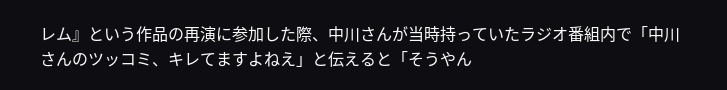レム』という作品の再演に参加した際、中川さんが当時持っていたラジオ番組内で「中川さんのツッコミ、キレてますよねえ」と伝えると「そうやん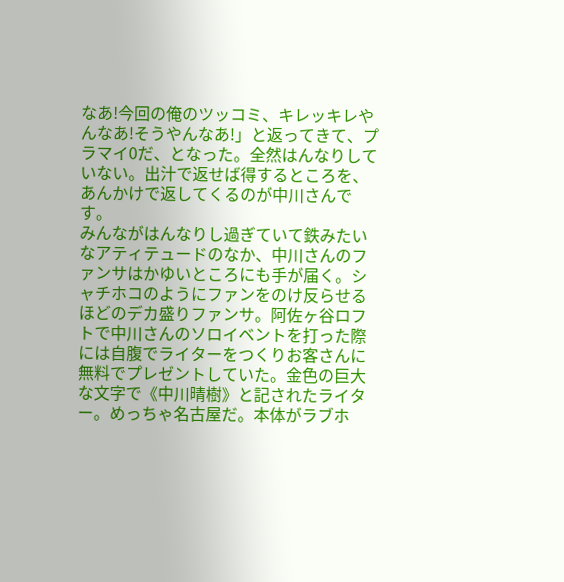なあ!今回の俺のツッコミ、キレッキレやんなあ!そうやんなあ!」と返ってきて、プラマイ0だ、となった。全然はんなりしていない。出汁で返せば得するところを、あんかけで返してくるのが中川さんです。
みんながはんなりし過ぎていて鉄みたいなアティテュードのなか、中川さんのファンサはかゆいところにも手が届く。シャチホコのようにファンをのけ反らせるほどのデカ盛りファンサ。阿佐ヶ谷ロフトで中川さんのソロイベントを打った際には自腹でライターをつくりお客さんに無料でプレゼントしていた。金色の巨大な文字で《中川晴樹》と記されたライター。めっちゃ名古屋だ。本体がラブホ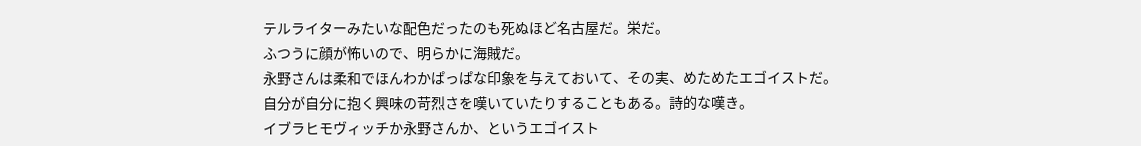テルライターみたいな配色だったのも死ぬほど名古屋だ。栄だ。
ふつうに顔が怖いので、明らかに海賊だ。
永野さんは柔和でほんわかぱっぱな印象を与えておいて、その実、めためたエゴイストだ。
自分が自分に抱く興味の苛烈さを嘆いていたりすることもある。詩的な嘆き。
イブラヒモヴィッチか永野さんか、というエゴイスト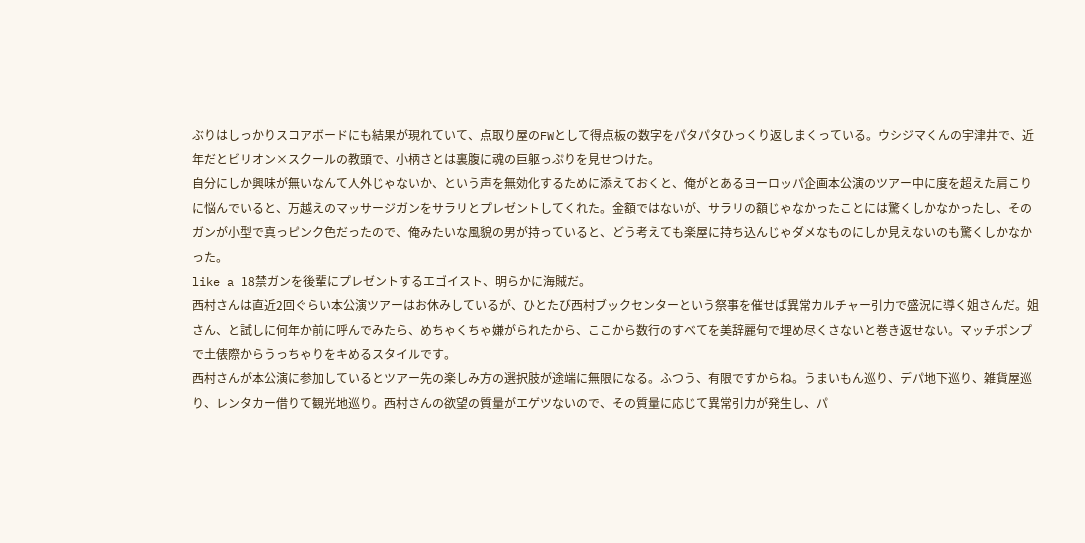ぶりはしっかりスコアボードにも結果が現れていて、点取り屋のFWとして得点板の数字をパタパタひっくり返しまくっている。ウシジマくんの宇津井で、近年だとビリオン×スクールの教頭で、小柄さとは裏腹に魂の巨躯っぷりを見せつけた。
自分にしか興味が無いなんて人外じゃないか、という声を無効化するために添えておくと、俺がとあるヨーロッパ企画本公演のツアー中に度を超えた肩こりに悩んでいると、万越えのマッサージガンをサラリとプレゼントしてくれた。金額ではないが、サラリの額じゃなかったことには驚くしかなかったし、そのガンが小型で真っピンク色だったので、俺みたいな風貌の男が持っていると、どう考えても楽屋に持ち込んじゃダメなものにしか見えないのも驚くしかなかった。
like a 18禁ガンを後輩にプレゼントするエゴイスト、明らかに海賊だ。
西村さんは直近2回ぐらい本公演ツアーはお休みしているが、ひとたび西村ブックセンターという祭事を催せば異常カルチャー引力で盛況に導く姐さんだ。姐さん、と試しに何年か前に呼んでみたら、めちゃくちゃ嫌がられたから、ここから数行のすべてを美辞麗句で埋め尽くさないと巻き返せない。マッチポンプで土俵際からうっちゃりをキめるスタイルです。
西村さんが本公演に参加しているとツアー先の楽しみ方の選択肢が途端に無限になる。ふつう、有限ですからね。うまいもん巡り、デパ地下巡り、雑貨屋巡り、レンタカー借りて観光地巡り。西村さんの欲望の質量がエゲツないので、その質量に応じて異常引力が発生し、パ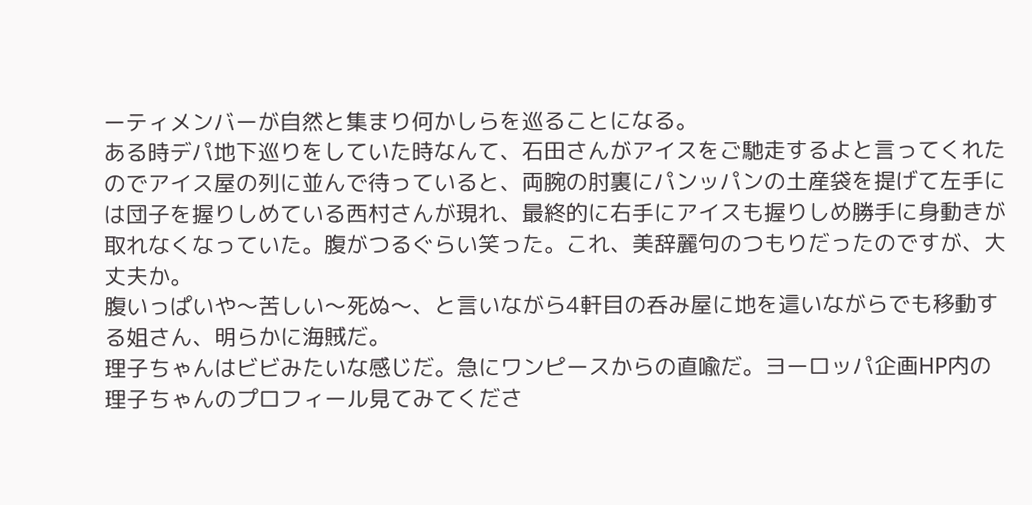ーティメンバーが自然と集まり何かしらを巡ることになる。
ある時デパ地下巡りをしていた時なんて、石田さんがアイスをご馳走するよと言ってくれたのでアイス屋の列に並んで待っていると、両腕の肘裏にパンッパンの土産袋を提げて左手には団子を握りしめている西村さんが現れ、最終的に右手にアイスも握りしめ勝手に身動きが取れなくなっていた。腹がつるぐらい笑った。これ、美辞麗句のつもりだったのですが、大丈夫か。
腹いっぱいや〜苦しい〜死ぬ〜、と言いながら4軒目の呑み屋に地を這いながらでも移動する姐さん、明らかに海賊だ。
理子ちゃんはビビみたいな感じだ。急にワンピースからの直喩だ。ヨーロッパ企画HP内の理子ちゃんのプロフィール見てみてくださ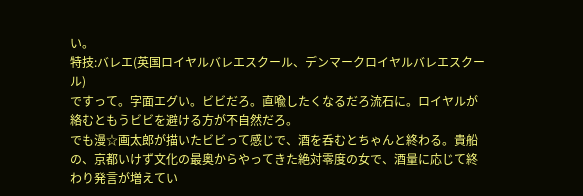い。
特技:バレエ(英国ロイヤルバレエスクール、デンマークロイヤルバレエスクール)
ですって。字面エグい。ビビだろ。直喩したくなるだろ流石に。ロイヤルが絡むともうビビを避ける方が不自然だろ。
でも漫☆画太郎が描いたビビって感じで、酒を呑むとちゃんと終わる。貴船の、京都いけず文化の最奥からやってきた絶対零度の女で、酒量に応じて終わり発言が増えてい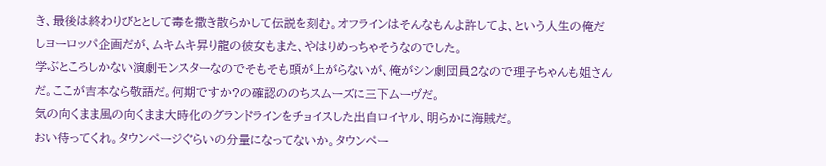き、最後は終わりびととして毒を撒き散らかして伝説を刻む。オフラインはそんなもんよ許してよ、という人生の俺だしヨーロッパ企画だが、ムキムキ昇り龍の彼女もまた、やはりめっちゃそうなのでした。
学ぶところしかない演劇モンスターなのでそもそも頭が上がらないが、俺がシン劇団員2なので理子ちゃんも姐さんだ。ここが吉本なら敬語だ。何期ですか?の確認ののちスムーズに三下ムーヴだ。
気の向くまま風の向くまま大時化のグランドラインをチョイスした出自ロイヤル、明らかに海賊だ。
おい待ってくれ。タウンページぐらいの分量になってないか。タウンペー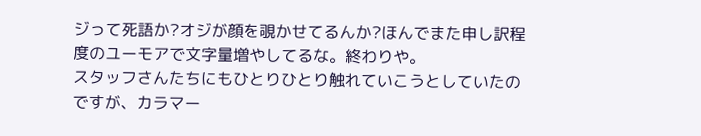ジって死語か?オジが顔を覗かせてるんか?ほんでまた申し訳程度のユーモアで文字量増やしてるな。終わりや。
スタッフさんたちにもひとりひとり触れていこうとしていたのですが、カラマー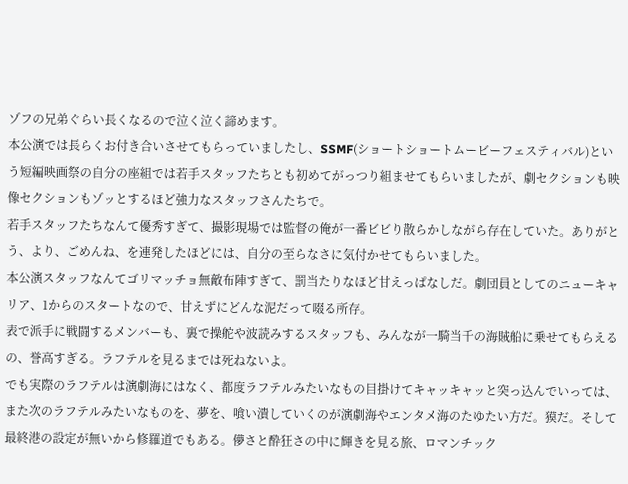ゾフの兄弟ぐらい長くなるので泣く泣く諦めます。
本公演では長らくお付き合いさせてもらっていましたし、SSMF(ショートショートムービーフェスティバル)という短編映画祭の自分の座組では若手スタッフたちとも初めてがっつり組ませてもらいましたが、劇セクションも映像セクションもゾッとするほど強力なスタッフさんたちで。
若手スタッフたちなんて優秀すぎて、撮影現場では監督の俺が一番ビビり散らかしながら存在していた。ありがとう、より、ごめんね、を連発したほどには、自分の至らなさに気付かせてもらいました。
本公演スタッフなんてゴリマッチョ無敵布陣すぎて、罰当たりなほど甘えっぱなしだ。劇団員としてのニューキャリア、1からのスタートなので、甘えずにどんな泥だって啜る所存。
表で派手に戦闘するメンバーも、裏で操舵や波読みするスタッフも、みんなが一騎当千の海賊船に乗せてもらえるの、誉高すぎる。ラフテルを見るまでは死ねないよ。
でも実際のラフテルは演劇海にはなく、都度ラフテルみたいなもの目掛けてキャッキャッと突っ込んでいっては、また次のラフテルみたいなものを、夢を、喰い潰していくのが演劇海やエンタメ海のたゆたい方だ。獏だ。そして最終港の設定が無いから修羅道でもある。儚さと酔狂さの中に輝きを見る旅、ロマンチック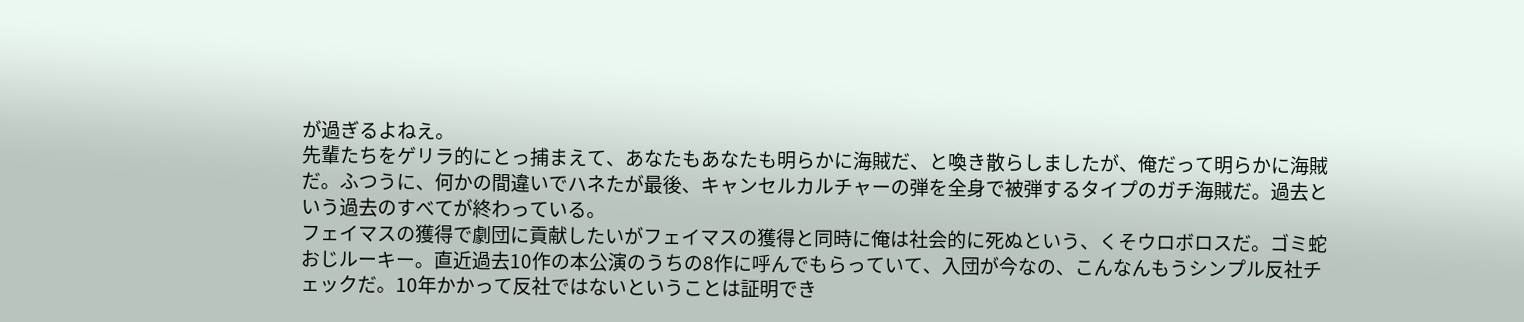が過ぎるよねえ。
先輩たちをゲリラ的にとっ捕まえて、あなたもあなたも明らかに海賊だ、と喚き散らしましたが、俺だって明らかに海賊だ。ふつうに、何かの間違いでハネたが最後、キャンセルカルチャーの弾を全身で被弾するタイプのガチ海賊だ。過去という過去のすべてが終わっている。
フェイマスの獲得で劇団に貢献したいがフェイマスの獲得と同時に俺は社会的に死ぬという、くそウロボロスだ。ゴミ蛇おじルーキー。直近過去10作の本公演のうちの8作に呼んでもらっていて、入団が今なの、こんなんもうシンプル反社チェックだ。10年かかって反社ではないということは証明でき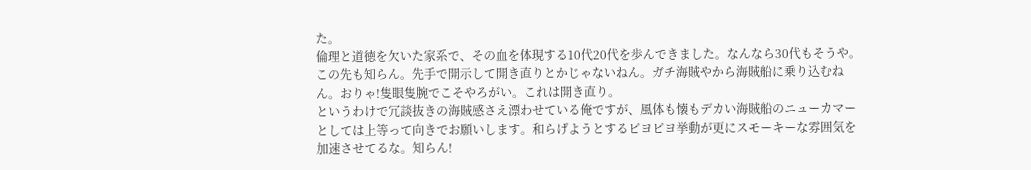た。
倫理と道徳を欠いた家系で、その血を体現する10代20代を歩んできました。なんなら30代もそうや。この先も知らん。先手で開示して開き直りとかじゃないねん。ガチ海賊やから海賊船に乗り込むねん。おりゃ!隻眼隻腕でこそやろがい。これは開き直り。
というわけで冗談抜きの海賊感さえ漂わせている俺ですが、風体も懐もデカい海賊船のニューカマーとしては上等って向きでお願いします。和らげようとするピヨピヨ挙動が更にスモーキーな雰囲気を加速させてるな。知らん!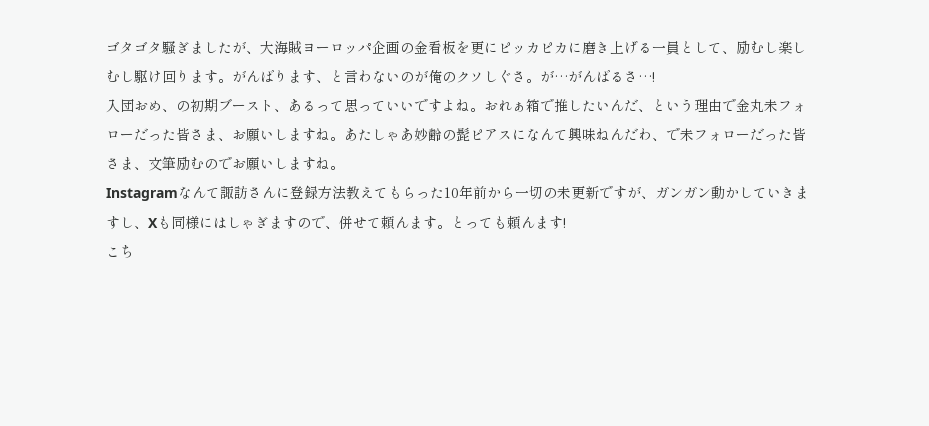ゴタゴタ騒ぎましたが、大海賊ヨーロッパ企画の金看板を更にピッカピカに磨き上げる一員として、励むし楽しむし駆け回ります。がんばります、と言わないのが俺のクソしぐさ。が…がんばるさ…!
入団おめ、の初期ブースト、あるって思っていいですよね。おれぁ箱で推したいんだ、という理由で金丸未フォローだった皆さま、お願いしますね。あたしゃあ妙齢の髭ピアスになんて興味ねんだわ、で未フォローだった皆さま、文筆励むのでお願いしますね。
Instagramなんて諏訪さんに登録方法教えてもらった10年前から一切の未更新ですが、ガンガン動かしていきますし、Xも同様にはしゃぎますので、併せて頼んます。とっても頼んます!
こち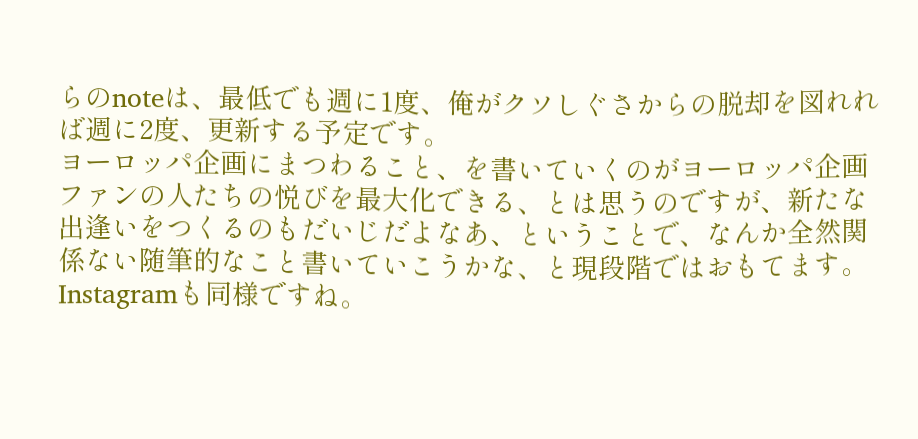らのnoteは、最低でも週に1度、俺がクソしぐさからの脱却を図れれば週に2度、更新する予定です。
ヨーロッパ企画にまつわること、を書いていくのがヨーロッパ企画ファンの人たちの悦びを最大化できる、とは思うのですが、新たな出逢いをつくるのもだいじだよなあ、ということで、なんか全然関係ない随筆的なこと書いていこうかな、と現段階ではおもてます。
Instagramも同様ですね。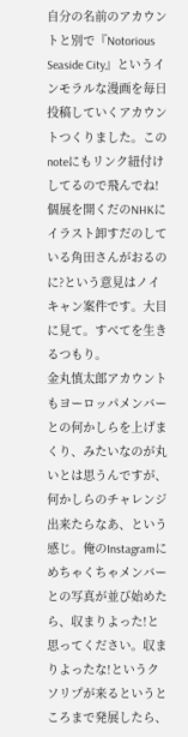自分の名前のアカウントと別で『Notorious Seaside City』というインモラルな漫画を毎日投稿していくアカウントつくりました。このnoteにもリンク紐付けしてるので飛んでね!
個展を開くだのNHKにイラスト卸すだのしている角田さんがおるのに?という意見はノイキャン案件です。大目に見て。すべてを生きるつもり。
金丸慎太郎アカウントもヨーロッパメンバーとの何かしらを上げまくり、みたいなのが丸いとは思うんですが、何かしらのチャレンジ出来たらなあ、という感じ。俺のInstagramにめちゃくちゃメンバーとの写真が並び始めたら、収まりよった!と思ってください。収まりよったな!というクソリプが来るというところまで発展したら、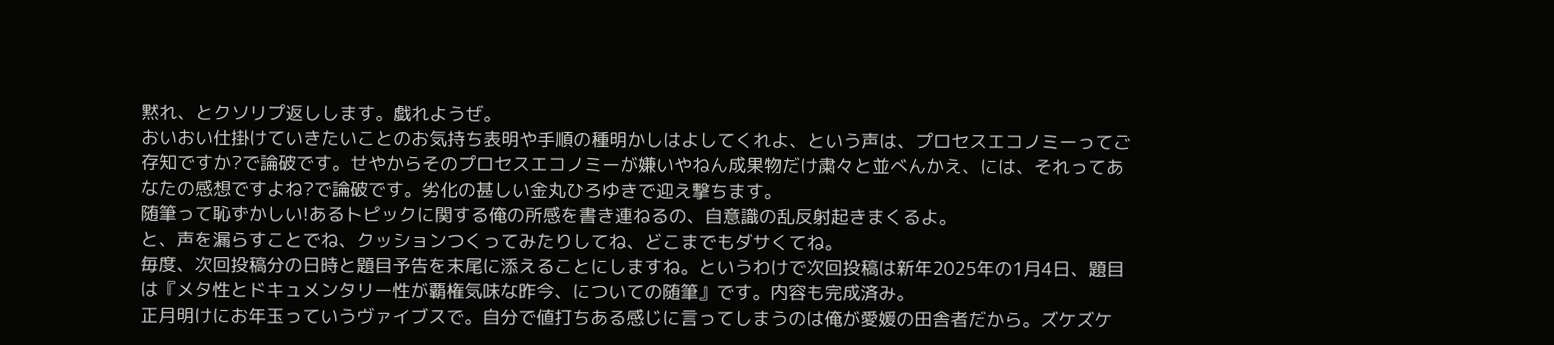黙れ、とクソリプ返しします。戯れようぜ。
おいおい仕掛けていきたいことのお気持ち表明や手順の種明かしはよしてくれよ、という声は、プロセスエコノミーってご存知ですか?で論破です。せやからそのプロセスエコノミーが嫌いやねん成果物だけ粛々と並べんかえ、には、それってあなたの感想ですよね?で論破です。劣化の甚しい金丸ひろゆきで迎え撃ちます。
随筆って恥ずかしい!あるトピックに関する俺の所感を書き連ねるの、自意識の乱反射起きまくるよ。
と、声を漏らすことでね、クッションつくってみたりしてね、どこまでもダサくてね。
毎度、次回投稿分の日時と題目予告を末尾に添えることにしますね。というわけで次回投稿は新年2025年の1月4日、題目は『メタ性とドキュメンタリー性が覇権気味な昨今、についての随筆』です。内容も完成済み。
正月明けにお年玉っていうヴァイブスで。自分で値打ちある感じに言ってしまうのは俺が愛媛の田舎者だから。ズケズケ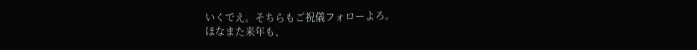いくでえ。そちらもご祝儀フォローよろ。
ほなまた来年も、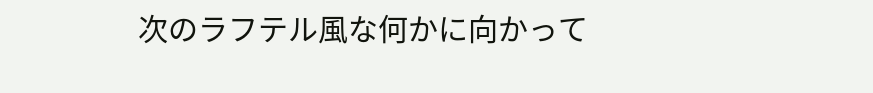次のラフテル風な何かに向かって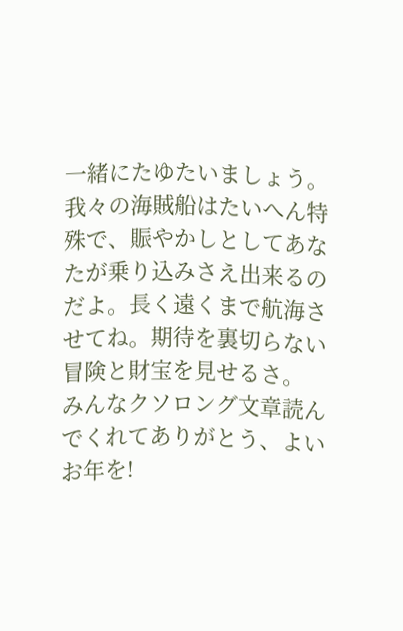一緒にたゆたいましょう。我々の海賊船はたいへん特殊で、賑やかしとしてあなたが乗り込みさえ出来るのだよ。長く遠くまで航海させてね。期待を裏切らない冒険と財宝を見せるさ。
みんなクソロング文章読んでくれてありがとう、よいお年を!